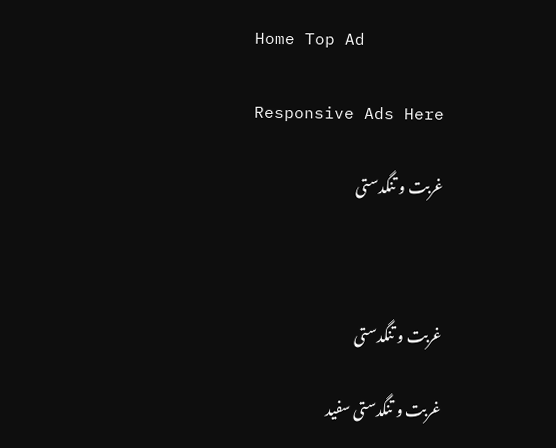Home Top Ad

Responsive Ads Here

غربت و تنگدستی



غربت و تنگدستی

غربت و تنگدستی سفید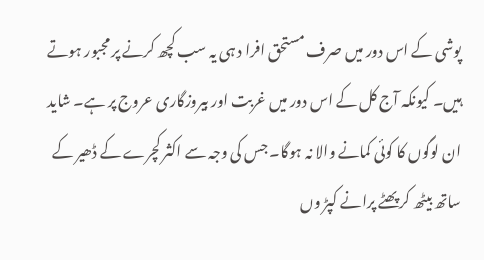پوشی کے اس دور میں صرف مستحق افرا د ہی یہ سب کچھ کرنے پر مجبور ہوتے ہیں۔ کیونکہ آج کل کے اس دور میں غربت اور بیروزگاری عروج پر ہے۔ شاید ان لوگوں کا کوئی کمانے والا نہ ہوگا۔ جس کی وجہ سے اکثر کچرے کے ڈھیر کے ساتھ بیٹھ کر پھٹے پرانے کپڑ وں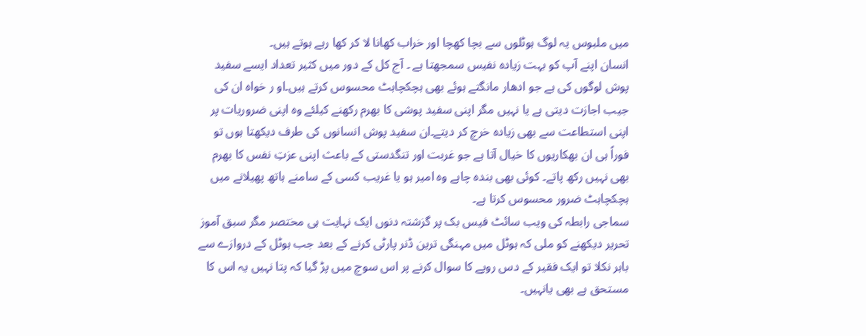میں ملبوس یہ لوگ ہوٹلوں سے بچا کھچا اور خراب کھانا لا کر کھا رہے ہوتے ہیں۔
انسان اپنے آپ کو بہت زیادہ نفیس سمجھتا ہے ۔ آج کل کے دور میں کثیر تعداد ایسے سفید پوش لوگوں کی ہے جو ادھار مانگتے ہوئے بھی ہچکچاہٹ محسوس کرتے ہیں۔او ر خواہ ان کی جیب اجازت دیتی ہے یا نہیں مگر اپنی سفید پوشی کا بھرم رکھنے کیلئے وہ اپنی ضروریات پر اپنی استطاعت سے بھی زیادہ خرچ کر دیتے۔ان سفید پوش انسانوں کی طرف دیکھتا ہوں تو فوراً ہی ان بھکاریوں کا خیال آتا ہے جو غربت اور تنگدستی کے باعث اپنی عزتِ نفس کا بھرم بھی نہیں رکھ پاتے۔ کوئی بھی بندہ چاہے وہ امیر ہو یا غریب کسی کے سامنے ہاتھ پھیلانے میں ہچکچاہٹ ضرور محسوس کرتا ہے۔
سماجی رابطہ کی ویب سائٹ فیس بک پر گزشتہ دنوں ایک نہایت ہی مختصر مگر سبق آموز تحریر دیکھنے کو ملی کہ ہوٹل میں مہنگی ترین ڈنر پارٹی کرنے کے بعد جب ہوٹل کے دروازے سے باہر نکلا تو ایک فقیر کے دس روپے کا سوال کرنے پر اس سوچ میں پڑ گیا کہ پتا نہیں یہ اس کا مستحق ہے بھی یانہیں۔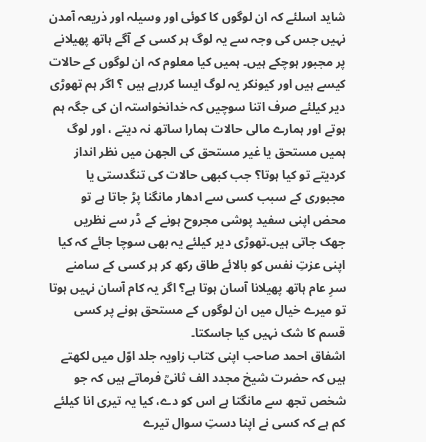شاید اسلئے کہ ان لوگوں کا کوئی اور وسیلہ اور ذریعہ آمدن نہیں جس کی وجہ سے یہ لوگ ہر کسی کے آگے ہاتھ پھیلانے پر مجبور ہوچکے ہیں۔ ہمیں کیا معلوم کہ ان لوگوں کے حالات کیسے ہیں اور کیونکر یہ لوگ ایسا کررہے ہیں ؟ اگر ہم تھوڑی دیر کیلئے صرف اتنا سوچیں کہ خدانخواستہ ان کی جگہ ہم ہوتے اور ہمارے مالی حالات ہمارا ساتھ نہ دیتے ، اور لوگ ہمیں مستحق یا غیر مستحق کی الجھن میں نظر انداز کردیتے تو کیا ہوتا؟ جب کبھی حالات کی تنگدستی یا مجبوری کے سبب کسی سے ادھار مانگنا پڑ جاتا ہے تو محض اپنی سفید پوشی مجروح ہونے کے ڈر سے نظریں جھک جاتی ہیں۔تھوڑی دیر کیلئے یہ بھی سوچا جائے کہ کیا اپنی عزتِ نفس کو بالائے طاق رکھ کر ہر کسی کے سامنے سرِ عام ہاتھ پھیلانا آسان ہوتا ہے؟ اگر یہ کام آسان نہیں ہوتا تو میرے خیال میں ان لوگوں کے مستحق ہونے پر کسی قسم کا شک نہیں کیا جاسکتا۔
اشفاق احمد صاحب اپنی کتاب زاویہ جلد اوّل میں لکھتے ہیں کہ حضرت شیخ مجدد الف ثانیؒ فرماتے ہیں کہ جو شخص تجھ سے مانگتا ہے اس کو دے، کیا یہ تیری انا کیلئے کم ہے کہ کسی نے اپنا دستِ سوال تیرے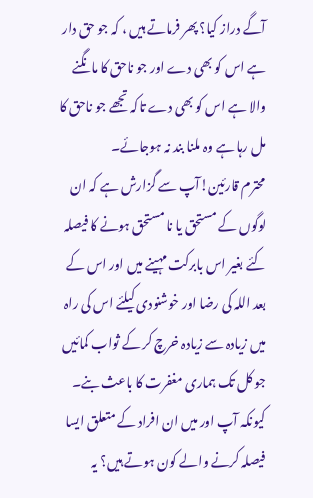آگے دراز کیا؟ پھر فرماتے ہیں ، کہ جو حق دار ہے اس کو بھی دے اور جو ناحق کا مانگنے والا ہے اس کو بھی دے تاکہ تجھے جو ناحق کا مل رہا ہے وہ ملنا بند نہ ہوجائے۔
محترم قارئین!آپ سے گزارش ہے کہ ان لوگوں کے مستحق یا نا مستحق ہونے کا فیصلہ کئے بغیر اس بابرکت مہینے میں اور اس کے بعد اللہ کی رضا اور خوشنودی کیلئے اس کی راہ میں زیادہ سے زیادہ خرچ کر کے ثواب کمائیں جو کل تک ہماری مغفرت کا باعث بنے۔ کیونکہ آپ اور میں ان افراد کے متعلق ایسا فیصلہ کرنے والے کون ہوتے ہیں؟ یہ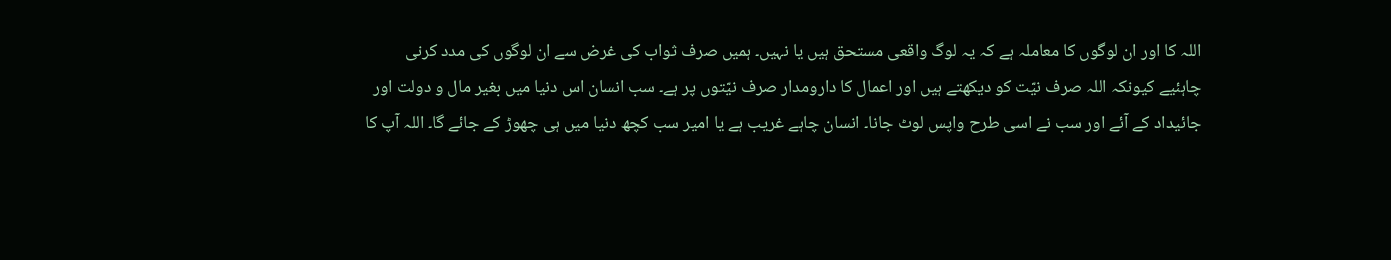اللہ کا اور ان لوگوں کا معاملہ ہے کہ یہ لوگ واقعی مستحق ہیں یا نہیں۔ ہمیں صرف ثواب کی غرض سے ان لوگوں کی مدد کرنی چاہئیے کیونکہ اللہ صرف نیّت کو دیکھتے ہیں اور اعمال کا دارومدار صرف نیّتوں پر ہے۔ سب انسان اس دنیا میں بغیر مال و دولت اور جائیداد کے آئے اور سب نے اسی طرح واپس لوٹ جانا۔ انسان چاہے غریب ہے یا امیر سب کچھ دنیا میں ہی چھوڑ کے جائے گا۔ اللہ آپ کا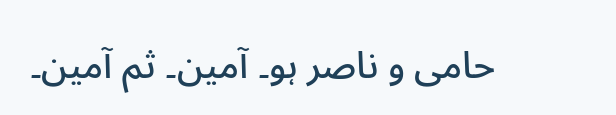حامی و ناصر ہو۔ آمین۔ ثم آمین۔